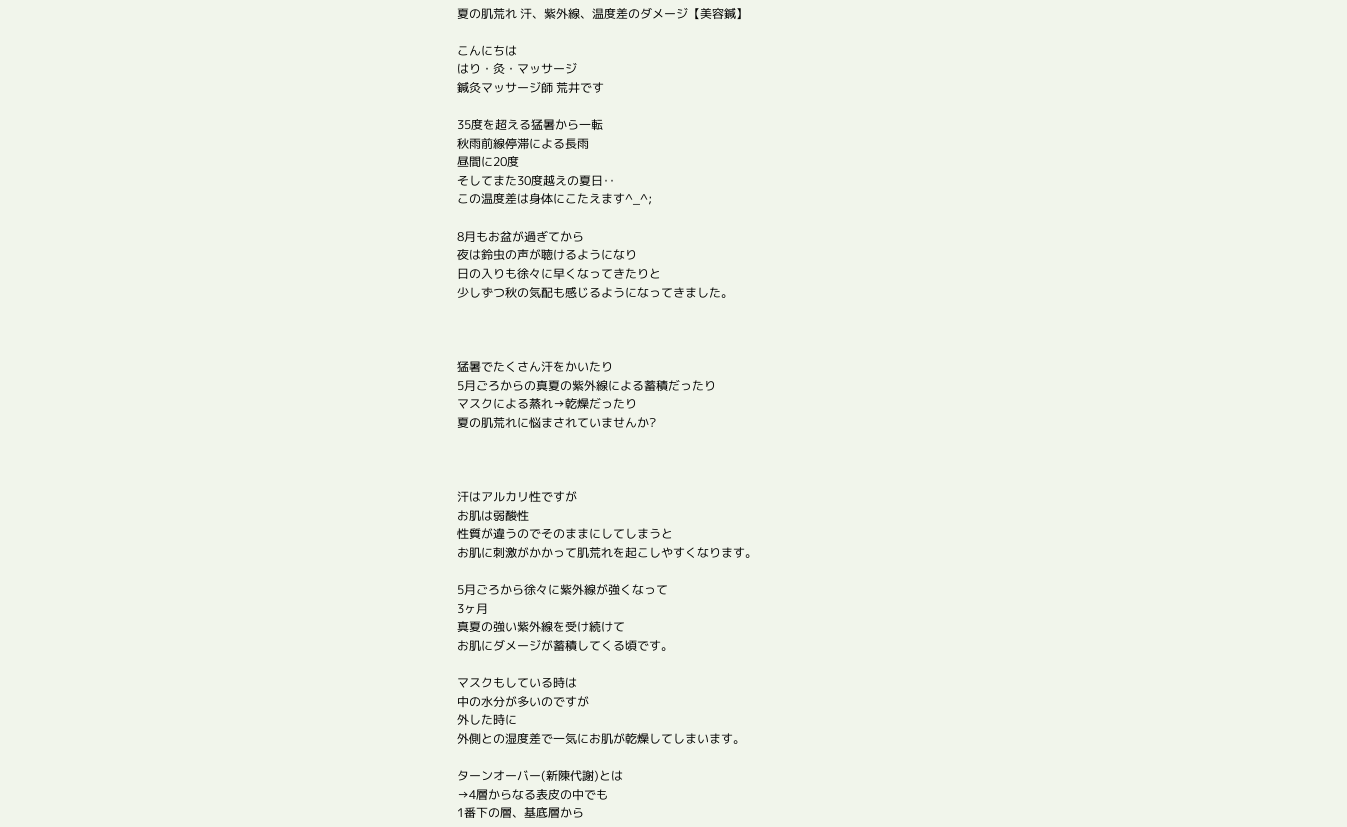夏の肌荒れ 汗、紫外線、温度差のダメージ【美容鍼】

こんにちは
はり・灸・マッサージ
鍼灸マッサージ師 荒井です

35度を超える猛暑から一転
秋雨前線停滞による長雨
昼間に20度
そしてまた30度越えの夏日‥
この温度差は身体にこたえます^_^;

8月もお盆が過ぎてから
夜は鈴虫の声が聴けるようになり
日の入りも徐々に早くなってきたりと
少しずつ秋の気配も感じるようになってきました。



猛暑でたくさん汗をかいたり
5月ごろからの真夏の紫外線による蓄積だったり
マスクによる蒸れ→乾燥だったり
夏の肌荒れに悩まされていませんか?



汗はアルカリ性ですが
お肌は弱酸性
性質が違うのでそのままにしてしまうと
お肌に刺激がかかって肌荒れを起こしやすくなります。

5月ごろから徐々に紫外線が強くなって
3ヶ月
真夏の強い紫外線を受け続けて
お肌にダメージが蓄積してくる頃です。

マスクもしている時は
中の水分が多いのですが
外した時に
外側との湿度差で一気にお肌が乾燥してしまいます。

ターンオーバー(新陳代謝)とは
→4層からなる表皮の中でも
1番下の層、基底層から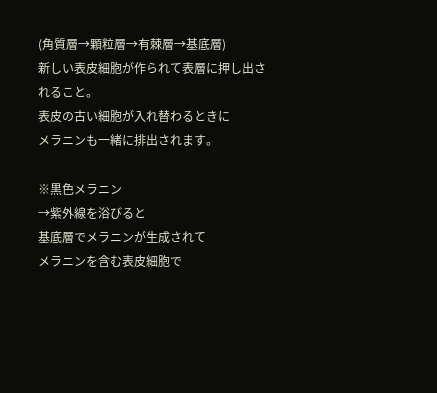(角質層→顆粒層→有棘層→基底層)
新しい表皮細胞が作られて表層に押し出されること。
表皮の古い細胞が入れ替わるときに
メラニンも一緒に排出されます。

※黒色メラニン
→紫外線を浴びると
基底層でメラニンが生成されて
メラニンを含む表皮細胞で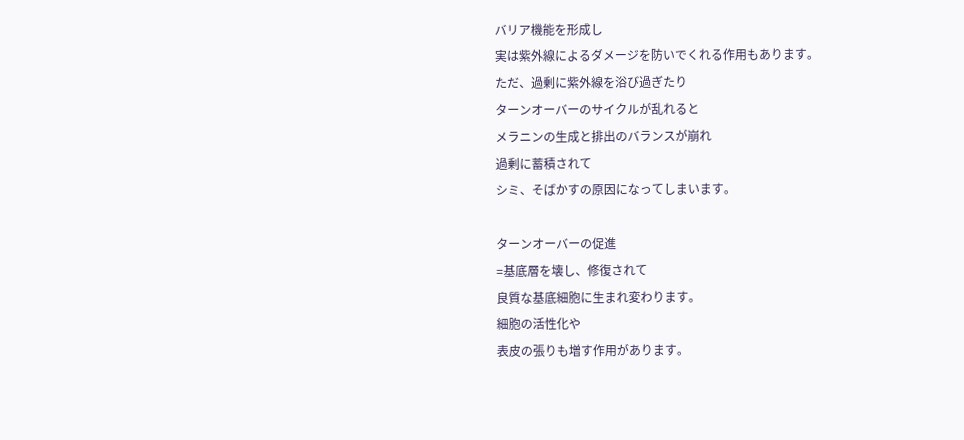バリア機能を形成し
実は紫外線によるダメージを防いでくれる作用もあります。
ただ、過剰に紫外線を浴び過ぎたり
ターンオーバーのサイクルが乱れると
メラニンの生成と排出のバランスが崩れ
過剰に蓄積されて
シミ、そばかすの原因になってしまいます。

ターンオーバーの促進
=基底層を壊し、修復されて
良質な基底細胞に生まれ変わります。
細胞の活性化や
表皮の張りも増す作用があります。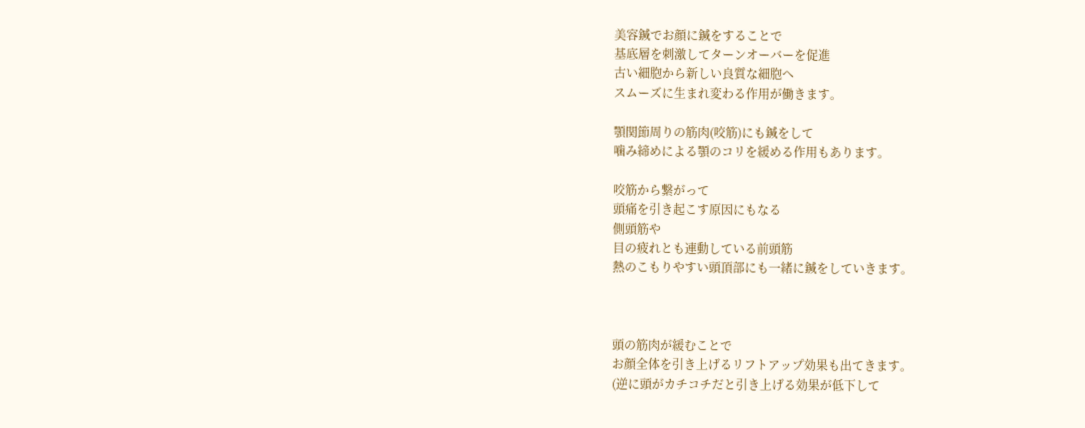美容鍼でお顔に鍼をすることで
基底層を刺激してターンオーバーを促進
古い細胞から新しい良質な細胞へ
スムーズに生まれ変わる作用が働きます。

顎関節周りの筋肉(咬筋)にも鍼をして
噛み締めによる顎のコリを緩める作用もあります。

咬筋から繋がって
頭痛を引き起こす原因にもなる
側頭筋や
目の疲れとも連動している前頭筋
熱のこもりやすい頭頂部にも一緒に鍼をしていきます。



頭の筋肉が緩むことで
お顔全体を引き上げるリフトアップ効果も出てきます。
(逆に頭がカチコチだと引き上げる効果が低下して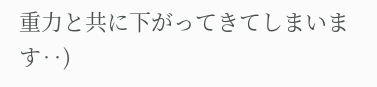重力と共に下がってきてしまいます‥)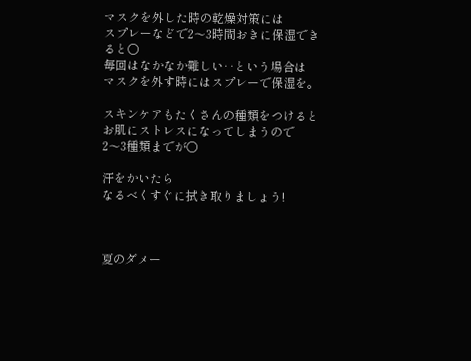マスクを外した時の乾燥対策には
スプレーなどで2〜3時間おきに保湿できると○
毎回はなかなか難しい‥という場合は
マスクを外す時にはスプレーで保湿を。

スキンケアもたくさんの種類をつけると
お肌にストレスになってしまうので
2〜3種類までが○

汗をかいたら
なるべくすぐに拭き取りましょう!



夏のダメー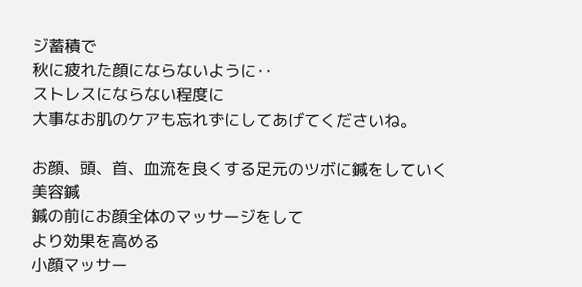ジ蓄積で
秋に疲れた顔にならないように‥
ストレスにならない程度に
大事なお肌のケアも忘れずにしてあげてくださいね。

お顔、頭、首、血流を良くする足元のツボに鍼をしていく
美容鍼
鍼の前にお顔全体のマッサージをして
より効果を高める
小顔マッサー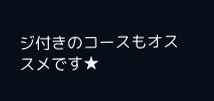ジ付きのコースもオススメです★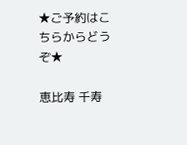★ご予約はこちらからどうぞ★

恵比寿 千寿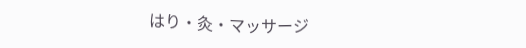はり・灸・マッサージ